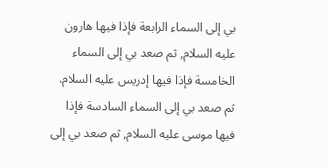بي إلى السماء الرابعة فإذا فيها هارون عليه السلام, ثم صعد بي إلى السماء الخامسة فإذا فيها إدريس عليه السلام.
ثم صعد بي إلى السماء السادسة فإذا فيها موسى عليه السلام, ثم صعد بي إلى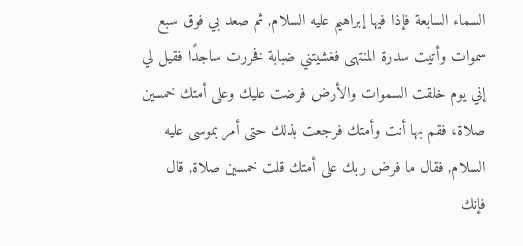السماء السابعة فإذا فيها إبراهيم عليه السلام, ثم صعد بي فوق سبع سموات وأتيت سدرة المنتهى فغشيتني ضبابة فخررت ساجدًا فقيل لي إني يوم خلقت السموات والأرض فرضت عليك وعلى أمتك خمسين صلاة، فقم بها أنت وأمتك فرجعت بذلك حتى أمر بموسى عليه السلام, فقال ما فرض ربك على أمتك قلت خمسين صلاة, قال فإنك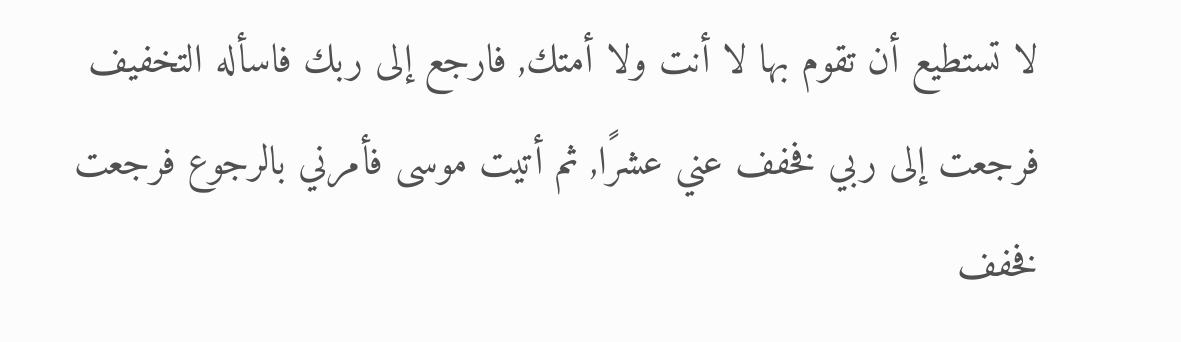لا تستطيع أن تقوم بها لا أنت ولا أمتك, فارجع إلى ربك فاسأله التخفيف فرجعت إلى ربي فخفف عني عشرًا, ثم أتيت موسى فأمرني بالرجوع فرجعت فخفف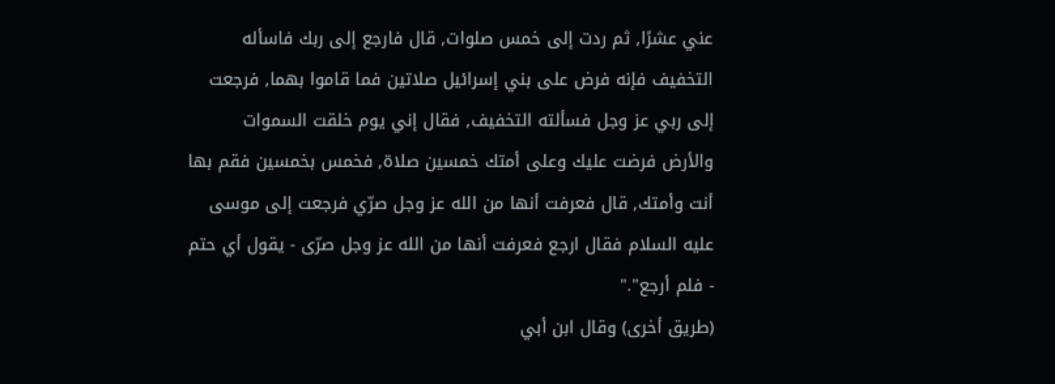عني عشرًا, ثم ردت إلى خمس صلوات, قال فارجع إلى ربك فاسأله التخفيف فإنه فرض على بني إسرائيل صلاتين فما قاموا بهما, فرجعت إلى ربي عز وجل فسألته التخفيف, فقال إني يوم خلقت السموات والأرض فرضت عليك وعلى أمتك خمسين صلاة, فخمس بخمسين فقم بها أنت وأمتك, قال فعرفت أنها من الله عز وجل صرّي فرجعت إلى موسى عليه السلام فقال ارجع فعرفت أنها من الله عز وجل صرّى - يقول أي حتم - فلم أرجع"."
(طريق أخرى) وقال ابن أبي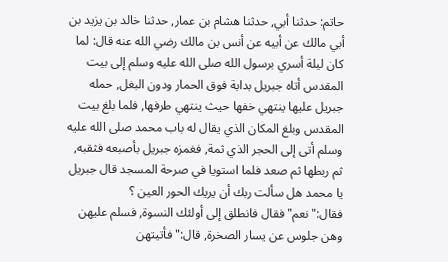حاتم: حدثنا أبي, حدثنا هشام بن عمار, حدثنا خالد بن يزيد بن أبي مالك عن أبيه عن أنس بن مالك رضي الله عنه قال: لما كان ليلة أسري برسول الله صلى الله عليه وسلم إلى بيت المقدس أتاه جبريل بدابة فوق الحمار ودون البغل, حمله جبريل عليها ينتهي خفها حيث ينتهي طرفها, فلما بلغ بيت المقدس وبلغ المكان الذي يقال له باب محمد صلى الله عليه وسلم أتى إلى الحجر الذي ثمة, فغمزه جبريل بأصبعه فثقبه, ثم ربطها ثم صعد فلما استويا في صرحة المسجد قال جبريل يا محمد هل سألت ربك أن يريك الحور العين ؟ فقال:"نعم"فقال فانطلق إلى أولئك النسوة, فسلم عليهن وهن جلوس عن يسار الصخرة, قال:"فأتيتهن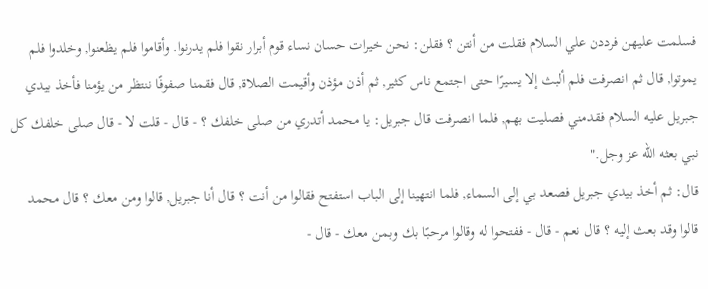فسلمت عليهن فرددن علي السلام فقلت من أنتن ؟ فقلن: نحن خيرات حسان نساء قوم أبرار نقوا فلم يدرنوا. وأقاموا فلم يظعنوا, وخلدوا فلم يموتوا, قال ثم انصرفت فلم ألبث إلا يسيرًا حتى اجتمع ناس كثير, ثم أذن مؤذن وأقيمت الصلاة, قال فقمنا صفوفًا ننتظر من يؤمنا فأخذ بيدي جبريل عليه السلام فقدمني فصليت بهم, فلما انصرفت قال جبريل: يا محمد أتدري من صلى خلفك ؟ - قال - قلت لا - قال صلى خلفك كل نبي بعثه الله عز وجل."
قال: ثم أخذ بيدي جبريل فصعد بي إلى السماء, فلما انتهينا إلى الباب استفتح فقالوا من أنت ؟ قال أنا جبريل, قالوا ومن معك ؟ قال محمد قالوا وقد بعث إليه ؟ قال نعم - قال - ففتحوا له وقالوا مرحبًا بك وبمن معك - قال -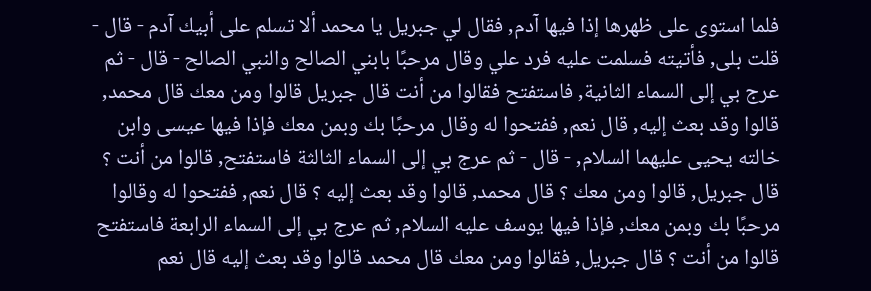فلما استوى على ظهرها إذا فيها آدم, فقال لي جبريل يا محمد ألا تسلم على أبيك آدم - قال - قلت بلى, فأتيته فسلمت عليه فرد علي وقال مرحبًا بابني الصالح والنبي الصالح - قال - ثم عرج بي إلى السماء الثانية, فاستفتح فقالوا من أنت قال جبريل قالوا ومن معك قال محمد, قالوا وقد بعث إليه, قال نعم, ففتحوا له وقال مرحبًا بك وبمن معك فإذا فيها عيسى وابن خالته يحيى عليهما السلام, - قال - ثم عرج بي إلى السماء الثالثة فاستفتح, قالوا من أنت ؟ قال جبريل, قالوا ومن معك ؟ قال محمد, قالوا وقد بعث إليه ؟ قال نعم, ففتحوا له وقالوا مرحبًا بك وبمن معك, فإذا فيها يوسف عليه السلام, ثم عرج بي إلى السماء الرابعة فاستفتح قالوا من أنت ؟ قال جبريل, فقالوا ومن معك قال محمد قالوا وقد بعث إليه قال نعم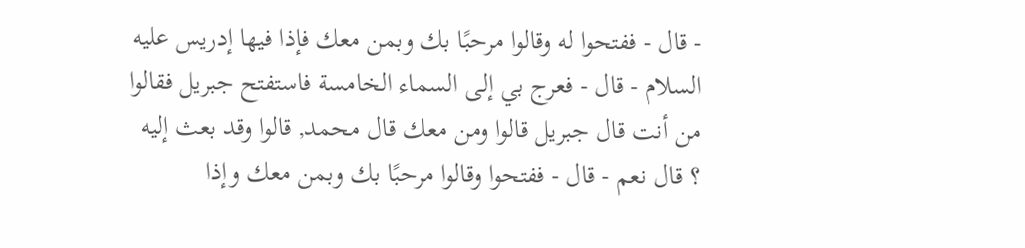- قال - ففتحوا له وقالوا مرحبًا بك وبمن معك فإذا فيها إدريس عليه السلام - قال - فعرج بي إلى السماء الخامسة فاستفتح جبريل فقالوا من أنت قال جبريل قالوا ومن معك قال محمد, قالوا وقد بعث إليه ؟ قال نعم - قال - ففتحوا وقالوا مرحبًا بك وبمن معك وإذا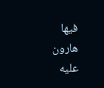فيها هارون عليه